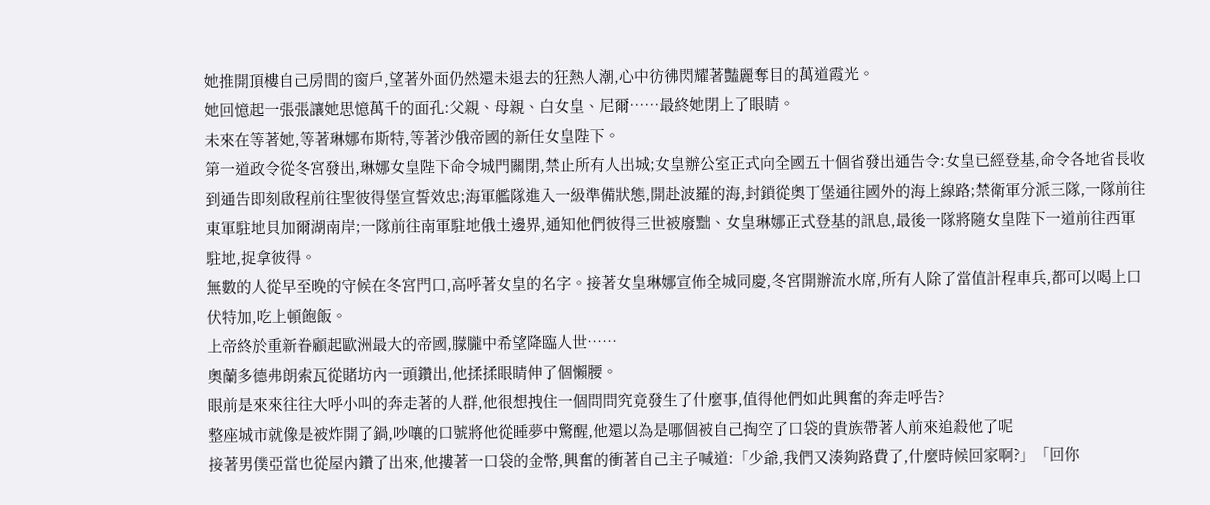她推開頂樓自己房間的窗戶,望著外面仍然還未退去的狂熱人潮,心中彷彿閃耀著豔麗奪目的萬道霞光。
她回憶起一張張讓她思憶萬千的面孔:父親、母親、白女皇、尼爾……最終她閉上了眼睛。
未來在等著她,等著琳娜布斯特,等著沙俄帝國的新任女皇陛下。
第一道政令從冬宮發出,琳娜女皇陛下命令城門關閉,禁止所有人出城;女皇辦公室正式向全國五十個省發出通告令:女皇已經登基,命令各地省長收到通告即刻啟程前往聖彼得堡宣誓效忠;海軍艦隊進入一級準備狀態,開赴波羅的海,封鎖從奧丁堡通往國外的海上線路;禁衛軍分派三隊,一隊前往東軍駐地貝加爾湖南岸;一隊前往南軍駐地俄土邊界,通知他們彼得三世被廢黜、女皇琳娜正式登基的訊息,最後一隊將隨女皇陛下一道前往西軍駐地,捉拿彼得。
無數的人從早至晚的守候在冬宮門口,高呼著女皇的名字。接著女皇琳娜宣佈全城同慶,冬宮開辦流水席,所有人除了當值計程車兵,都可以喝上口伏特加,吃上頓飽飯。
上帝終於重新眷顧起歐洲最大的帝國,朦朧中希望降臨人世……
奧蘭多德弗朗索瓦從賭坊內一頭鑽出,他揉揉眼睛伸了個懶腰。
眼前是來來往往大呼小叫的奔走著的人群,他很想拽住一個問問究竟發生了什麼事,值得他們如此興奮的奔走呼告?
整座城市就像是被炸開了鍋,吵嚷的口號將他從睡夢中驚醒,他還以為是哪個被自己掏空了口袋的貴族帶著人前來追殺他了呢
接著男僕亞當也從屋內鑽了出來,他摟著一口袋的金幣,興奮的衝著自己主子喊道:「少爺,我們又湊夠路費了,什麼時候回家啊?」「回你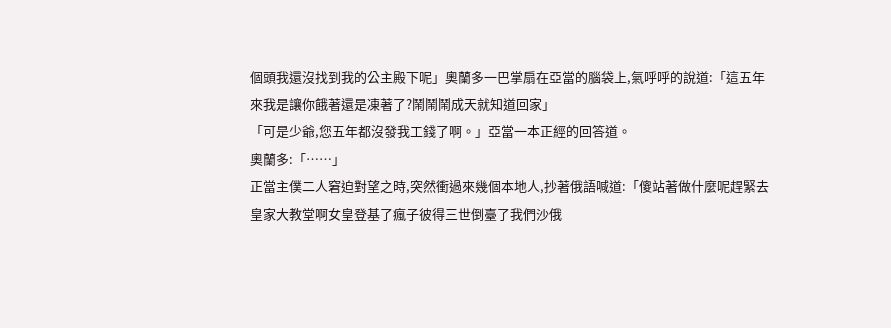個頭我還沒找到我的公主殿下呢」奧蘭多一巴掌扇在亞當的腦袋上,氣呼呼的說道:「這五年來我是讓你餓著還是凍著了?鬧鬧鬧成天就知道回家」
「可是少爺,您五年都沒發我工錢了啊。」亞當一本正經的回答道。
奧蘭多:「……」
正當主僕二人窘迫對望之時,突然衝過來幾個本地人,抄著俄語喊道:「傻站著做什麼呢趕緊去皇家大教堂啊女皇登基了瘋子彼得三世倒臺了我們沙俄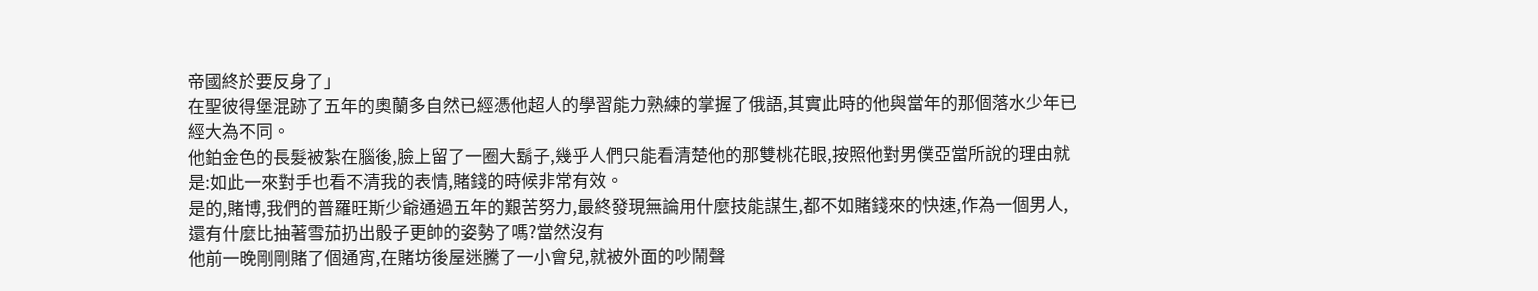帝國終於要反身了」
在聖彼得堡混跡了五年的奧蘭多自然已經憑他超人的學習能力熟練的掌握了俄語,其實此時的他與當年的那個落水少年已經大為不同。
他鉑金色的長髮被紮在腦後,臉上留了一圈大鬍子,幾乎人們只能看清楚他的那雙桃花眼,按照他對男僕亞當所說的理由就是:如此一來對手也看不清我的表情,賭錢的時候非常有效。
是的,賭博,我們的普羅旺斯少爺通過五年的艱苦努力,最終發現無論用什麼技能謀生,都不如賭錢來的快速,作為一個男人,還有什麼比抽著雪茄扔出骰子更帥的姿勢了嗎?當然沒有
他前一晚剛剛賭了個通宵,在賭坊後屋迷騰了一小會兒,就被外面的吵鬧聲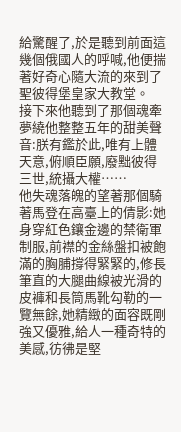給驚醒了,於是聽到前面這幾個俄國人的呼喊,他便揣著好奇心隨大流的來到了聖彼得堡皇家大教堂。
接下來他聽到了那個魂牽夢繞他整整五年的甜美聲音:朕有鑑於此,唯有上體天意,俯順臣願,廢黜彼得三世,統攝大權……
他失魂落魄的望著那個騎著馬登在高臺上的倩影:她身穿紅色鑲金邊的禁衛軍制服,前襟的金絲盤扣被飽滿的胸脯撐得緊緊的,修長筆直的大腿曲線被光滑的皮褲和長筒馬靴勾勒的一覽無餘,她精緻的面容既剛強又優雅,給人一種奇特的美感,彷彿是堅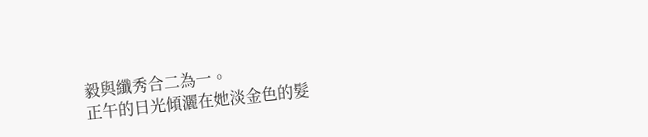毅與纖秀合二為一。
正午的日光傾灑在她淡金色的髮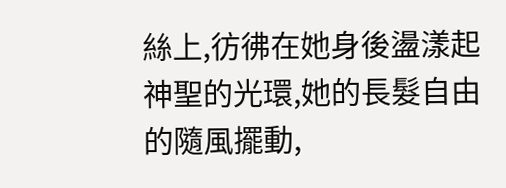絲上,彷彿在她身後盪漾起神聖的光環,她的長髮自由的隨風擺動,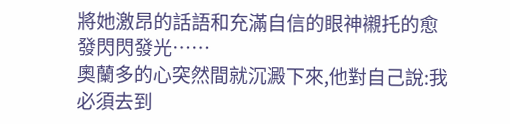將她激昂的話語和充滿自信的眼神襯托的愈發閃閃發光……
奧蘭多的心突然間就沉澱下來,他對自己說:我必須去到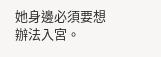她身邊必須要想辦法入宮。